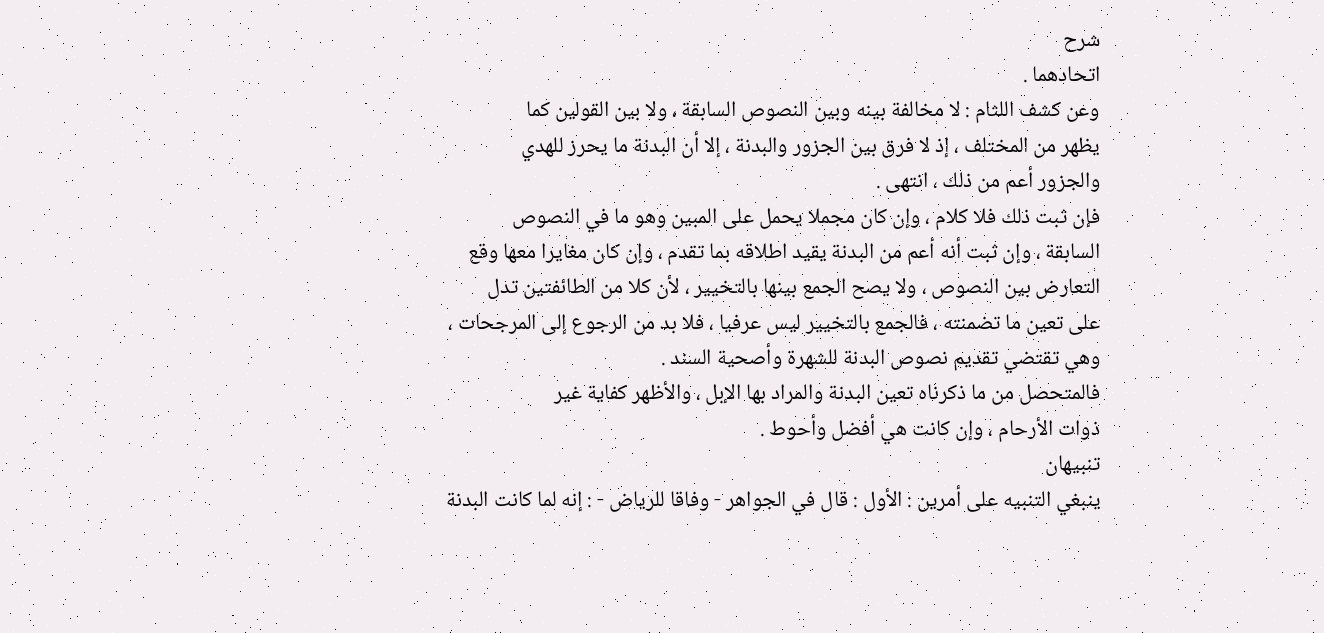شرح
اتحادهما .
وعن كشف اللثام : لا مخالفة بينه وبين النصوص السابقة ، ولا بين القولين كما
يظهر من المختلف ، إذ لا فرق بين الجزور والبدنة ، إلا أن البدنة ما يحرز للهدي
والجزور أعم من ذلك ، انتهى .
فإن ثبت ذلك فلا كلام ، وإن كان مجملا يحمل على المبين وهو ما في النصوص
السابقة ، وإن ثبت أنه أعم من البدنة يقيد اطلاقه بما تقدم ، وإن كان مغايرا معها وقع
التعارض بين النصوص ، ولا يصح الجمع بينها بالتخيير ، لأن كلا من الطائفتين تدل
على تعين ما تضمنته ، فالجمع بالتخيير ليس عرفيا ، فلا بد من الرجوع إلى المرجحات ،
وهي تقتضي تقديم نصوص البدنة للشهرة وأصحية السند .
فالمتحصل من ما ذكرناه تعين البدنة والمراد بها الإبل ، والأظهر كفاية غير
ذوات الأرحام ، وإن كانت هي أفضل وأحوط .
تنبيهان
ينبغي التنبيه على أمرين : الأول : قال في الجواهر - وفاقا للرياض - : إنه لما كانت البدنة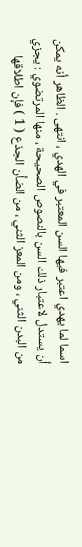اسما لما يهدي اعتبر فيها السن المعتبر في الهدي ، انتهى . الظاهر أنه يمكن أن يستدل لاعتبار ذلك السن بالنصوص الصحيحة ، منها المرتضوي : يجزي من البدن الثني ، ومن المعز الثني ، من الضأن الجذع ( 1 ) فإن اطلاقها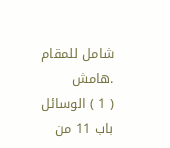شامل للمقام .هامش
( 1 ) الوسائل باب 11 من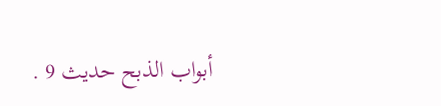أبواب الذبح حديث 9 .